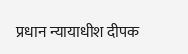प्रधान न्यायाधीश दीपक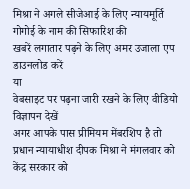मिश्रा ने अगले सीजेआई के लिए न्यायमूर्ति गोगोई के नाम की सिफारिश की
खबरें लगातार पढ़ने के लिए अमर उजाला एप डाउनलोड करें
या
वेबसाइट पर पढ़ना जारी रखने के लिए वीडियो विज्ञापन देखें
अगर आपके पास प्रीमियम मेंबरशिप है तो
प्रधान न्यायाधीश दीपक मिश्रा ने मंगलवार को केंद्र सरकार को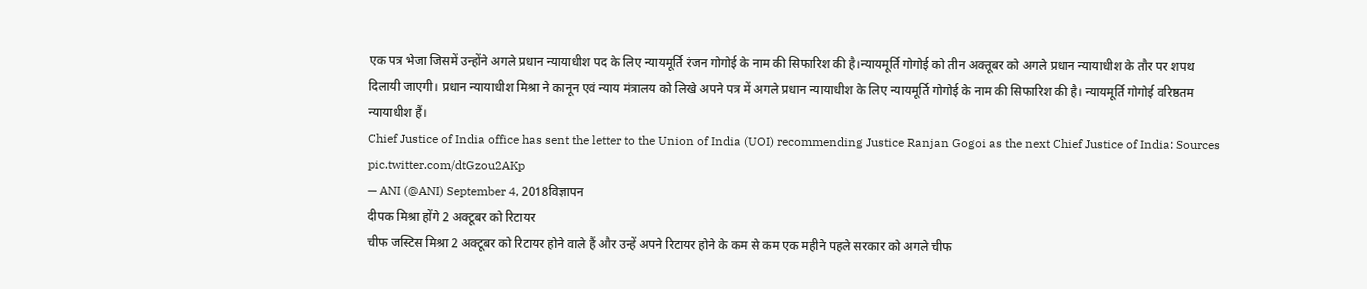एक पत्र भेजा जिसमें उन्होंने अगले प्रधान न्यायाधीश पद के लिए न्यायमूर्ति रंजन गोगोई के नाम की सिफारिश की है।न्यायमूर्ति गोगोई को तीन अक्तूबर को अगले प्रधान न्यायाधीश के तौर पर शपथ दिलायी जाएगी। प्रधान न्यायाधीश मिश्रा ने कानून एवं न्याय मंत्रालय को लिखे अपने पत्र में अगले प्रधान न्यायाधीश के लिए न्यायमूर्ति गोगोई के नाम की सिफारिश की है। न्यायमूर्ति गोगोई वरिष्ठतम न्यायाधीश हैं।
Chief Justice of India office has sent the letter to the Union of India (UOI) recommending Justice Ranjan Gogoi as the next Chief Justice of India: Sources pic.twitter.com/dtGzou2AKp
— ANI (@ANI) September 4, 2018विज्ञापन
दीपक मिश्रा होंगे 2 अक्टूबर को रिटायर
चीफ जस्टिस मिश्रा 2 अक्टूबर को रिटायर होने वाले हैं और उन्हें अपने रिटायर होने के कम से कम एक महीने पहले सरकार को अगले चीफ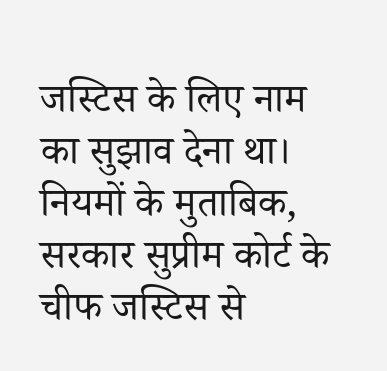जस्टिस के लिए नाम का सुझाव देना था। नियमों के मुताबिक, सरकार सुप्रीम कोर्ट के चीफ जस्टिस से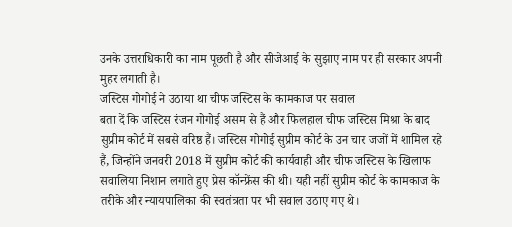उनके उत्तराधिकारी का नाम पूछती है और सीजेआई के सुझाए नाम पर ही सरकार अपनी मुहर लगाती है।
जस्टिस गोगोई ने उठाया था चीफ जस्टिस के कामकाज पर सवाल
बता दें कि जस्टिस रंजन गोगोई असम से हैं और फिलहाल चीफ जस्टिस मिश्रा के बाद सुप्रीम कोर्ट में सबसे वरिष्ठ हैं। जस्टिस गोगोई सुप्रीम कोर्ट के उन चार जजों में शामिल रहे हैं, जिन्होंने जनवरी 2018 में सुप्रीम कोर्ट की कार्यवाही और चीफ जस्टिस के खिलाफ सवालिया निशान लगाते हुए प्रेस कॉन्फ्रेंस की थी। यही नहीं सुप्रीम कोर्ट के कामकाज के तरीके और न्यायपालिका की स्वतंत्रता पर भी सवाल उठाए गए थे।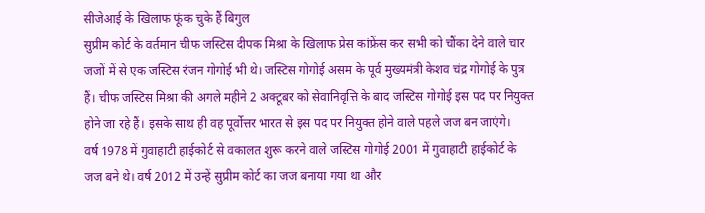सीजेआई के खिलाफ फूंक चुके हैं बिगुल
सुप्रीम कोर्ट के वर्तमान चीफ जस्टिस दीपक मिश्रा के खिलाफ प्रेस कांफ्रेंस कर सभी को चौंका देने वाले चार जजों में से एक जस्टिस रंजन गोगोई भी थे। जस्टिस गोगोई असम के पूर्व मुख्यमंत्री केशव चंद्र गोगोई के पुत्र हैं। चीफ जस्टिस मिश्रा की अगले महीने 2 अक्टूबर को सेवानिवृत्ति के बाद जस्टिस गोगोई इस पद पर नियुक्त होने जा रहे हैं। इसके साथ ही वह पूर्वोत्तर भारत से इस पद पर नियुक्त होने वाले पहले जज बन जाएंगे।
वर्ष 1978 में गुवाहाटी हाईकोर्ट से वकालत शुरू करने वाले जस्टिस गोगोई 2001 में गुवाहाटी हाईकोर्ट के जज बने थे। वर्ष 2012 में उन्हें सुप्रीम कोर्ट का जज बनाया गया था और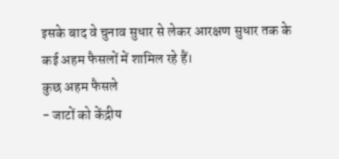इसके बाद वे चुनाव सुधार से लेकर आरक्षण सुधार तक के कई अहम फैसलों में शामिल रहे हैं।
कुछ अहम फैसले
- जाटों को केंद्रीय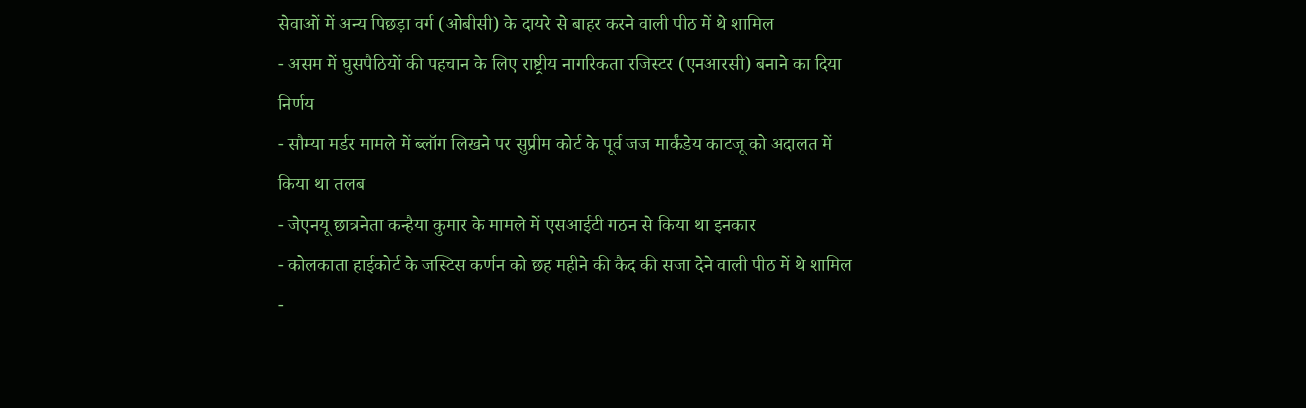सेवाओं में अन्य पिछड़ा वर्ग (ओबीसी) के दायरे से बाहर करने वाली पीठ में थे शामिल
- असम में घुसपैठियों की पहचान के लिए राष्ट्रीय नागरिकता रजिस्टर (एनआरसी) बनाने का दिया निर्णय
- सौम्या मर्डर मामले में ब्लॉग लिखने पर सुप्रीम कोर्ट के पूर्व जज मार्कंडेय काटजू को अदालत में किया था तलब
- जेएनयू छात्रनेता कन्हैया कुमार के मामले में एसआईटी गठन से किया था इनकार
- कोलकाता हाईकोर्ट के जस्टिस कर्णन को छह महीने की कैद की सजा देने वाली पीठ में थे शामिल
-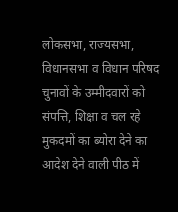लोकसभा, राज्यसभा, विधानसभा व विधान परिषद चुनावों के उम्मीदवारों को संपत्ति, शिक्षा व चल रहे मुकदमों का ब्योरा देने का आदेश देने वाली पीठ में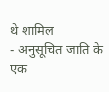थे शामिल
- अनुसूचित जाति के एक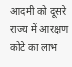आदमी को दूसरे राज्य में आरक्षण कोटे का लाभ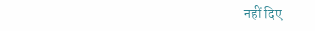नहीं दिए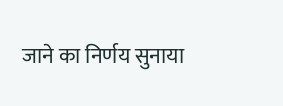जाने का निर्णय सुनाया